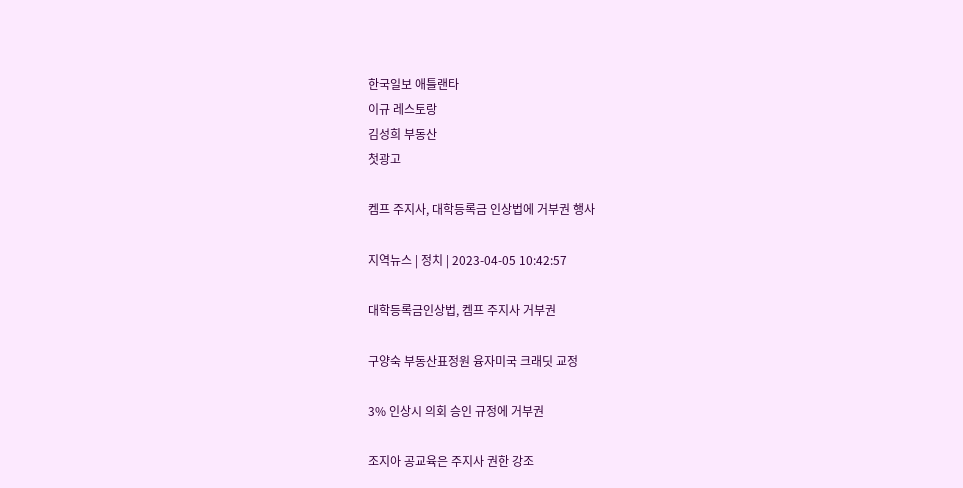한국일보 애틀랜타
이규 레스토랑
김성희 부동산
첫광고

켐프 주지사, 대학등록금 인상법에 거부권 행사

지역뉴스 | 정치 | 2023-04-05 10:42:57

대학등록금인상법, 켐프 주지사 거부권

구양숙 부동산표정원 융자미국 크래딧 교정

3% 인상시 의회 승인 규정에 거부권

조지아 공교육은 주지사 권한 강조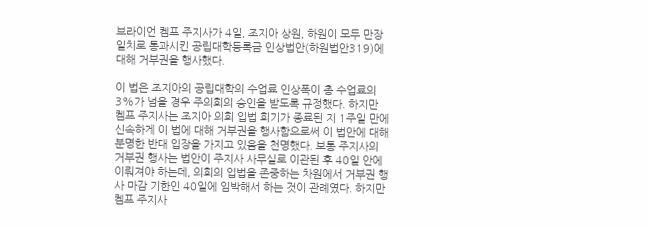브라이언 켐프 주지사가 4일, 조지아 상원, 하원이 모두 만장일치로 통과시킨 공립대학등록금 인상법안(하원법안319)에 대해 거부권을 행사했다.

이 법은 조지아의 공립대학의 수업료 인상폭이 총 수업료의 3%가 넘을 경우 주의회의 승인을 받도록 규정했다. 하지만 켐프 주지사는 조지아 의회 입법 회기가 종료된 지 1주일 만에 신속하게 이 법에 대해 거부권을 행사함으로써 이 법안에 대해 분명한 반대 입장을 가지고 있음을 천명했다. 보통 주지사의 거부권 행사는 법안이 주지사 사무실로 이관된 후 40일 안에 이뤄져야 하는데, 의회의 입법을 존중하는 차원에서 거부권 행사 마감 기한인 40일에 임박해서 하는 것이 관례였다. 하지만 켐프 주지사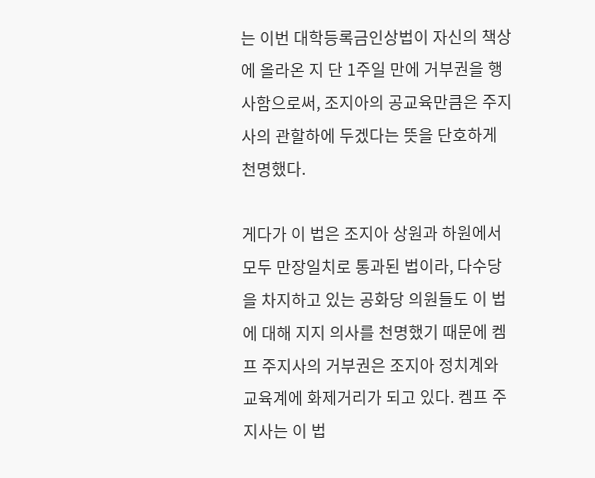는 이번 대학등록금인상법이 자신의 책상에 올라온 지 단 1주일 만에 거부권을 행사함으로써, 조지아의 공교육만큼은 주지사의 관할하에 두겠다는 뜻을 단호하게 천명했다.

게다가 이 법은 조지아 상원과 하원에서 모두 만장일치로 통과된 법이라, 다수당을 차지하고 있는 공화당 의원들도 이 법에 대해 지지 의사를 천명했기 때문에 켐프 주지사의 거부권은 조지아 정치계와 교육계에 화제거리가 되고 있다. 켐프 주지사는 이 법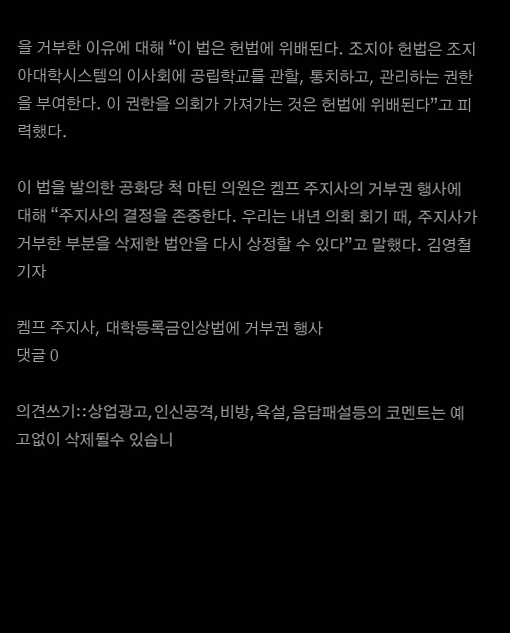을 거부한 이유에 대해 “이 법은 헌법에 위배된다. 조지아 헌법은 조지아대학시스템의 이사회에 공립학교를 관할, 통치하고, 관리하는 권한을 부여한다. 이 권한을 의회가 가져가는 것은 헌법에 위배된다”고 피력했다.

이 법을 발의한 공화당 척 마틴 의원은 켐프 주지사의 거부권 행사에 대해 “주지사의 결정을 존중한다. 우리는 내년 의회 회기 때, 주지사가 거부한 부분을 삭제한 법안을 다시 상정할 수 있다”고 말했다. 김영철 기자

켐프 주지사, 대학등록금인상법에 거부권 행사
댓글 0

의견쓰기::상업광고,인신공격,비방,욕설,음담패설등의 코멘트는 예고없이 삭제될수 있습니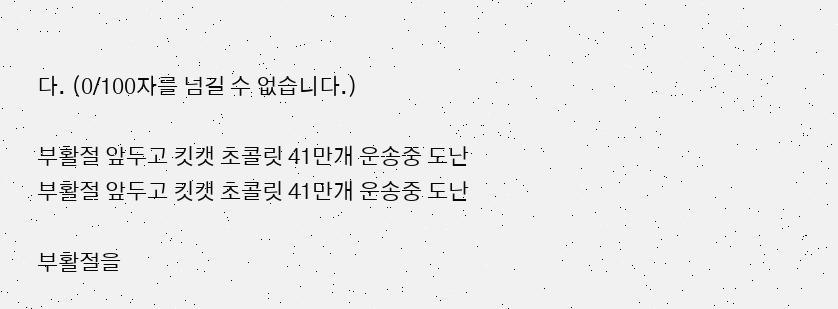다. (0/100자를 넘길 수 없습니다.)

부활절 앞두고 킷캣 초콜릿 41만개 운송중 도난
부활절 앞두고 킷캣 초콜릿 41만개 운송중 도난

부활절을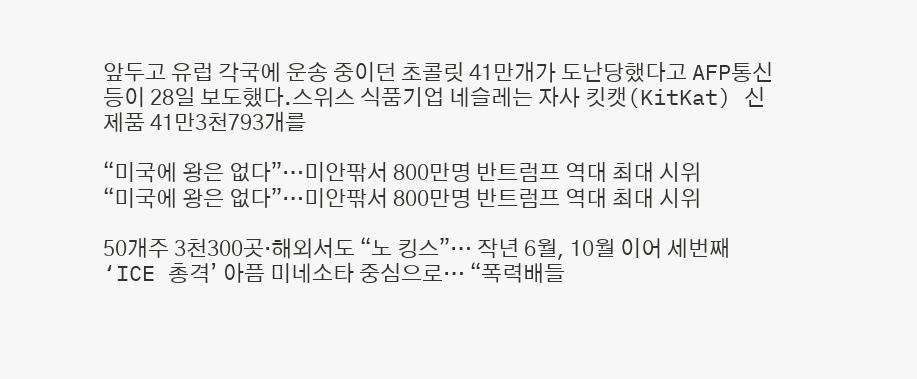앞두고 유럽 각국에 운송 중이던 초콜릿 41만개가 도난당했다고 AFP통신 등이 28일 보도했다.스위스 식품기업 네슬레는 자사 킷캣(KitKat) 신제품 41만3천793개를

“미국에 왕은 없다”…미안팎서 800만명 반트럼프 역대 최대 시위
“미국에 왕은 없다”…미안팎서 800만명 반트럼프 역대 최대 시위

50개주 3천300곳·해외서도 “노 킹스”… 작년 6월, 10월 이어 세번째 ‘ICE 총격’ 아픔 미네소타 중심으로… “폭력배들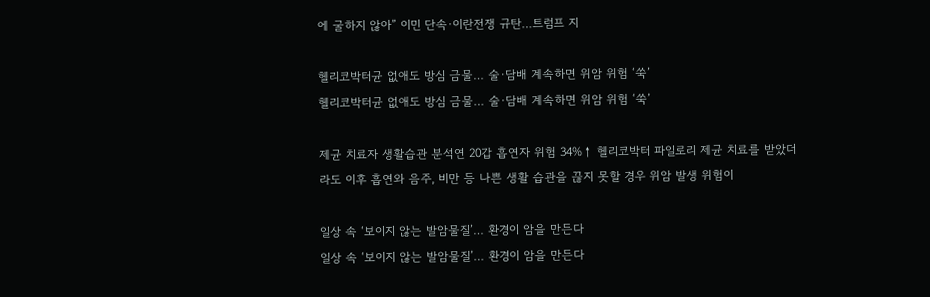에 굴하지 않아” 이민 단속·이란전쟁 규탄…트럼프 지

헬리코박터균 없애도 방심 금물… 술·담배 계속하면 위암 위험 ‘쑥’
헬리코박터균 없애도 방심 금물… 술·담배 계속하면 위암 위험 ‘쑥’

제균 치료자 생활습관 분석연 20갑 흡연자 위험 34%↑ 헬리코박터 파일로리 제균 치료를 받았더라도 이후 흡연와 음주, 비만 등 나쁜 생활 습관을 끊지 못할 경우 위암 발생 위험이

일상 속 ‘보이지 않는 발암물질’… 환경이 암을 만든다
일상 속 ‘보이지 않는 발암물질’… 환경이 암을 만든다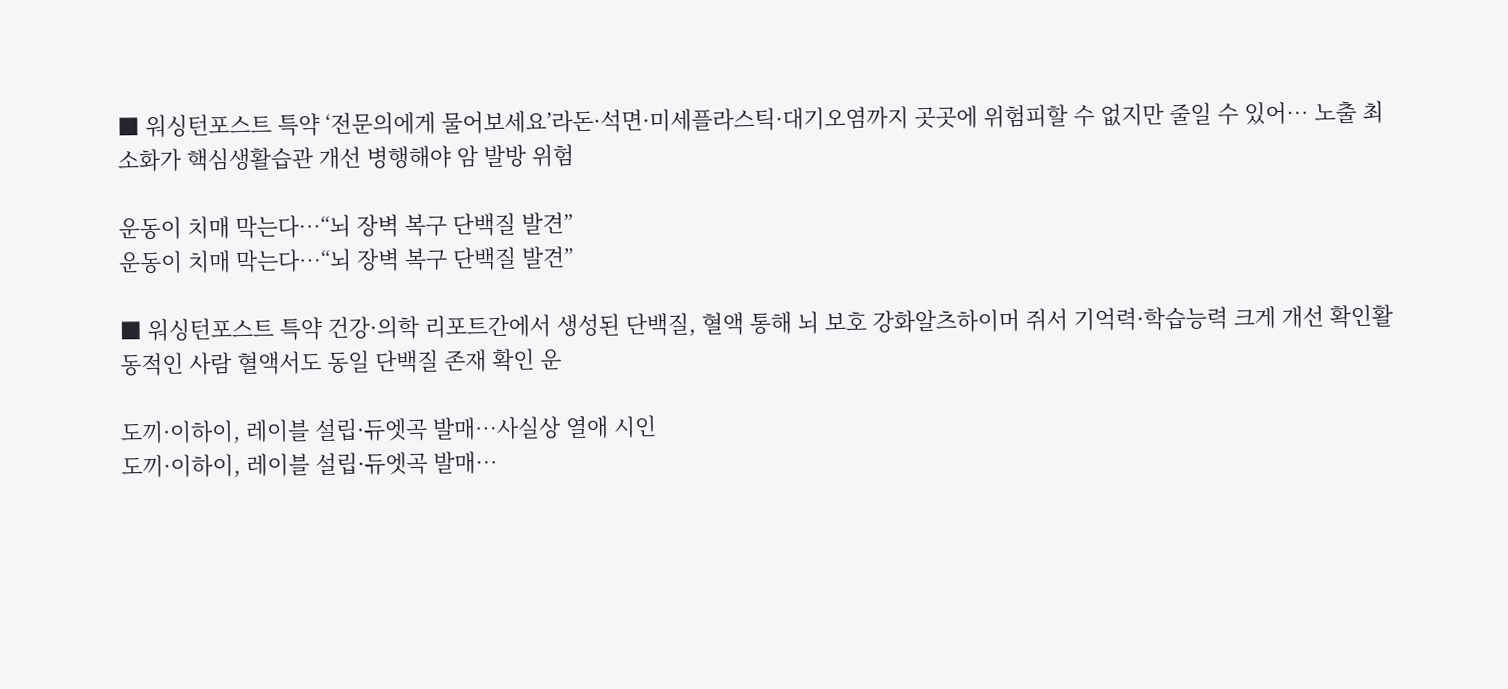■ 워싱턴포스트 특약 ‘전문의에게 물어보세요’라돈·석면·미세플라스틱·대기오염까지 곳곳에 위험피할 수 없지만 줄일 수 있어… 노출 최소화가 핵심생활습관 개선 병행해야 암 발방 위험

운동이 치매 막는다…“뇌 장벽 복구 단백질 발견”
운동이 치매 막는다…“뇌 장벽 복구 단백질 발견”

■ 워싱턴포스트 특약 건강·의학 리포트간에서 생성된 단백질, 혈액 통해 뇌 보호 강화알츠하이머 쥐서 기억력·학습능력 크게 개선 확인활동적인 사람 혈액서도 동일 단백질 존재 확인 운

도끼·이하이, 레이블 설립·듀엣곡 발매…사실상 열애 시인
도끼·이하이, 레이블 설립·듀엣곡 발매…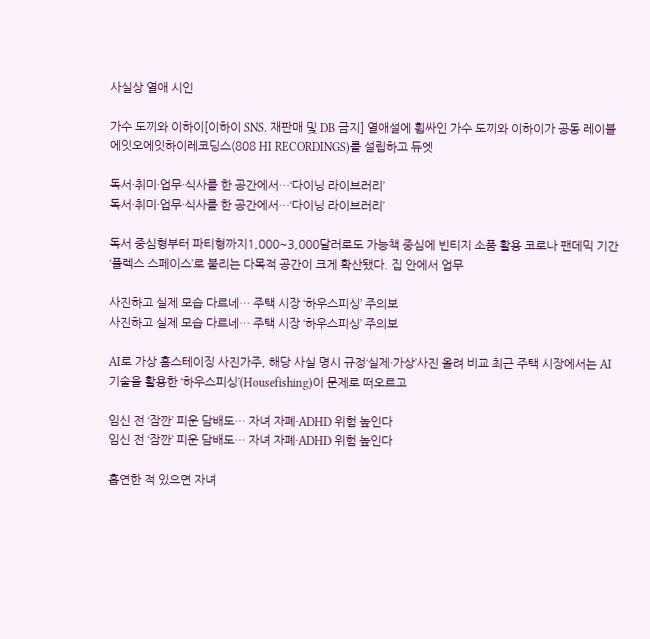사실상 열애 시인

가수 도끼와 이하이[이하이 SNS. 재판매 및 DB 금지] 열애설에 휩싸인 가수 도끼와 이하이가 공동 레이블 에잇오에잇하이레코딩스(808 HI RECORDINGS)를 설립하고 듀엣

독서·취미·업무·식사를 한 공간에서…‘다이닝 라이브러리’
독서·취미·업무·식사를 한 공간에서…‘다이닝 라이브러리’

독서 중심형부터 파티형까지1,000~3,000달러로도 가능책 중심에 빈티지 소품 활용 코로나 팬데믹 기간 ‘플렉스 스페이스’로 불리는 다목적 공간이 크게 확산됐다. 집 안에서 업무

사진하고 실제 모습 다르네… 주택 시장 ‘하우스피싱’ 주의보
사진하고 실제 모습 다르네… 주택 시장 ‘하우스피싱’ 주의보

AI로 가상 홈스테이징 사진가주, 해당 사실 명시 규정‘실제·가상’사진 올려 비교 최근 주택 시장에서는 AI 기술을 활용한 ‘하우스피싱’(Housefishing)이 문제로 떠오르고

임신 전 ‘잠깐’ 피운 담배도… 자녀 자폐·ADHD 위험 높인다
임신 전 ‘잠깐’ 피운 담배도… 자녀 자폐·ADHD 위험 높인다

흡연한 적 있으면 자녀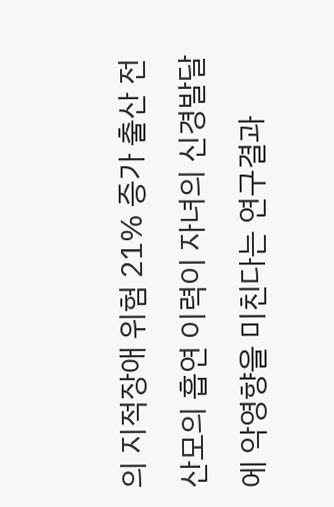의 지적장애 위험 21% 증가 출산 전 산모의 흡연 이력이 자녀의 신경발달에 악영향을 미친다는 연구결과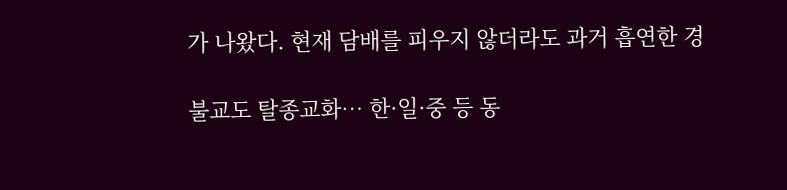가 나왔다. 현재 담배를 피우지 않더라도 과거 흡연한 경

불교도 탈종교화… 한·일·중 등 동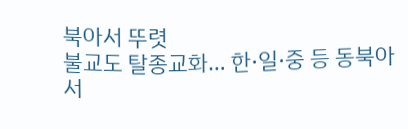북아서 뚜렷
불교도 탈종교화… 한·일·중 등 동북아서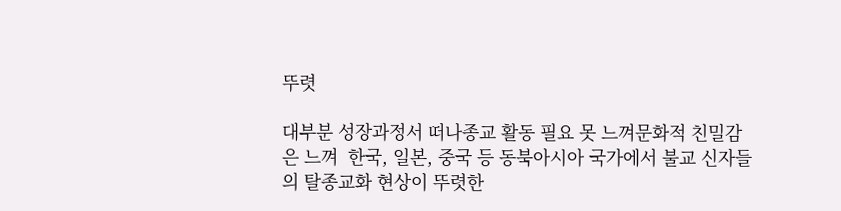뚜렷

대부분 성장과정서 떠나종교 활동 필요 못 느껴문화적 친밀감은 느껴  한국, 일본, 중국 등 동북아시아 국가에서 불교 신자들의 탈종교화 현상이 뚜렷한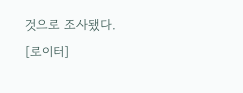것으로 조사됐다. [로이터]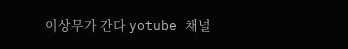이상무가 간다 yotube 채널